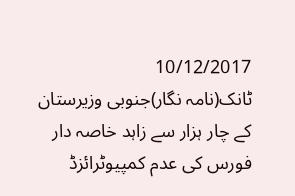10/12/2017
ٹانک(نامہ نگار)جنوبی وزیرستان کے چار ہزار سے زاہد خاصہ دار فورس کی عدم کمپیوٹرائزڈ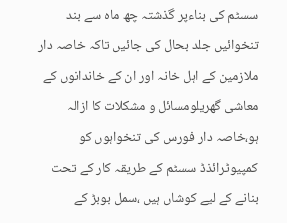سسٹم کی بناءپر گذشتہ چھ ماہ سے بند تنخوائیں جلد بحال کی جائیں تاکہ خاصہ دار ملازمین کے اہل خانہ اور ان کے خاندانوں کے معاشی گھریلومسائل و مشکلات کا ازالہ ہو،خاصہ دار فورس کی تنخواہوں کو کمپیوٹرائذڈ سسٹم کے طریقہ کار کے تحت بنانے کے لیے کوشاں ہیں ،سمل بوبڑ کے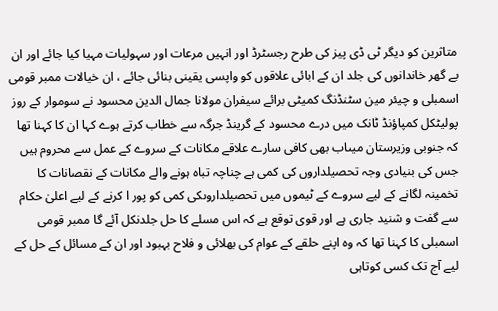متاثرین کو دیگر ٹی ڈی پیز کی طرح رجسٹرڈ اور انہیں مرعات اور سہولیات مہیا کیا جائے اور ان بے گھر خاندانوں کی جلد ان کے ابائی علاقوں کو واپسی یقینی بنائی جائے ، ان خیالات ممبر قومی اسمبلی و چیئر مین سٹنڈنگ کمیٹی برائے سیفران مولانا جمال الدین محسود نے سوموار کے روز پولیٹکل کمپاؤنڈ ٹانک میں درے محسود کے گرینڈ جرگہ سے خطاب کرتے ہوے کہا ان کا کہنا تھا کہ جنوبی وزیرستان میںاب بھی کافی سارے علاقے مکانات کے سروے کے عمل سے محروم ہیں جس کی بنیادی وجہ تحصیلداروں کی کمی ہے چناچہ تباہ ہونے والے مکانات کے نقصانات کا تخمینہ لگانے کے لیے سروے کے ٹیموں میں تحصیلداروںکی کمی کو پور ا کرنے کے لیے اعلیٰ حکام سے گفت و شنید جاری ہے اور قوی توقع ہے کہ اس مسلے کا حل جلدنکل آئے گا ممبر قومی اسمبلی کا کہنا تھا کہ وہ اپنے حلقے کے عوام کی بھلائی و فلاح بہبود اور ان کے مسائل کے حل کے لیے آج تک کسی کوتاہی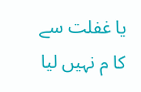یا غفلت سے کا م نہیں لیا